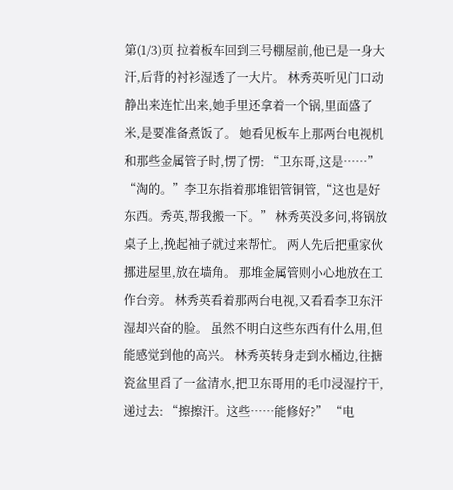第(1/3)页 拉着板车回到三号棚屋前,他已是一身大汗,后背的衬衫湿透了一大片。 林秀英听见门口动静出来连忙出来,她手里还拿着一个锅,里面盛了米,是要准备煮饭了。 她看见板车上那两台电视机和那些金属管子时,愣了愣: “卫东哥,这是……” “淘的。”李卫东指着那堆铝管铜管,“这也是好东西。秀英,帮我搬一下。” 林秀英没多问,将锅放桌子上,挽起袖子就过来帮忙。 两人先后把重家伙挪进屋里,放在墙角。 那堆金属管则小心地放在工作台旁。 林秀英看着那两台电视,又看看李卫东汗湿却兴奋的脸。 虽然不明白这些东西有什么用,但能感觉到他的高兴。 林秀英转身走到水桶边,往搪瓷盆里舀了一盆清水,把卫东哥用的毛巾浸湿拧干,递过去: “擦擦汗。这些……能修好?” “电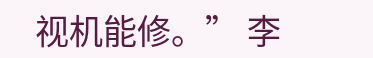视机能修。” 李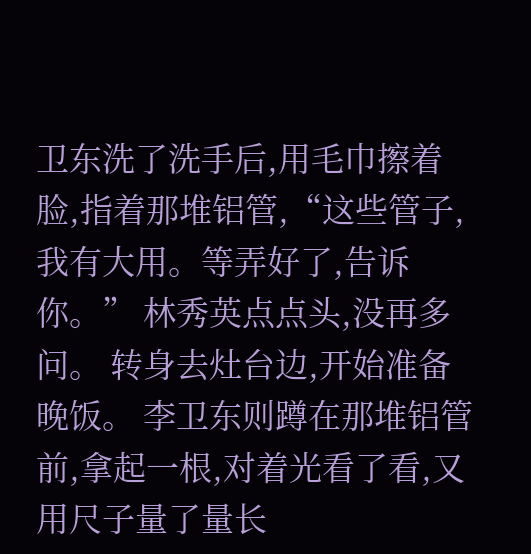卫东洗了洗手后,用毛巾擦着脸,指着那堆铝管,“这些管子,我有大用。等弄好了,告诉你。” 林秀英点点头,没再多问。 转身去灶台边,开始准备晚饭。 李卫东则蹲在那堆铝管前,拿起一根,对着光看了看,又用尺子量了量长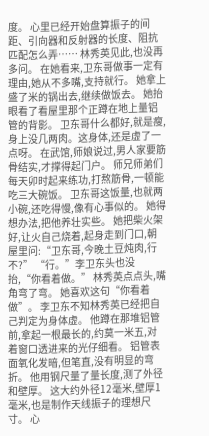度。 心里已经开始盘算振子的间距、引向器和反射器的长度、阻抗匹配怎么弄…… 林秀英见此,也没再多问。 在她看来,卫东哥做事一定有理由,她从不多嘴,支持就行。 她拿上盛了米的锅出去,继续做饭去。 她抬眼看了看屋里那个正蹲在地上量铝管的背影。 卫东哥什么都好,就是瘦,身上没几两肉。这身体,还是虚了一点呀。 在武馆,师娘说过,男人家要筋骨结实,才撑得起门户。 师兄师弟们每天卯时起来练功,打熬筋骨,一顿能吃三大碗饭。 卫东哥这饭量,也就两小碗,还吃得慢,像有心事似的。 她得想办法,把他养壮实些。 她把柴火架好,让火自己烧着,起身走到门口,朝屋里问:“卫东哥,今晚土豆炖肉,行不?” “行。”李卫东头也没抬,“你看着做。” 林秀英点点头,嘴角弯了弯。 她喜欢这句“你看着做”。 李卫东不知林秀英已经把自己判定为身体虚。 他蹲在那堆铝管前,拿起一根最长的,约莫一米五,对着窗口透进来的光仔细看。 铝管表面氧化发暗,但笔直,没有明显的弯折。 他用钢尺量了量长度,测了外径和壁厚。 这大约外径12毫米,壁厚1毫米,也是制作天线振子的理想尺寸。 心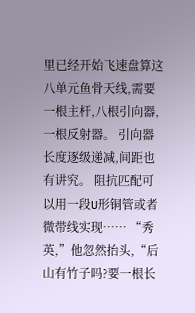里已经开始飞速盘算这八单元鱼骨天线,需要一根主杆,八根引向器,一根反射器。 引向器长度逐级递减,间距也有讲究。 阻抗匹配可以用一段U形铜管或者微带线实现…… “秀英,”他忽然抬头,“后山有竹子吗?要一根长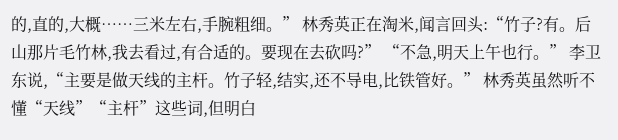的,直的,大概……三米左右,手腕粗细。” 林秀英正在淘米,闻言回头:“竹子?有。后山那片毛竹林,我去看过,有合适的。要现在去砍吗?” “不急,明天上午也行。” 李卫东说,“主要是做天线的主杆。竹子轻,结实,还不导电,比铁管好。” 林秀英虽然听不懂“天线”“主杆”这些词,但明白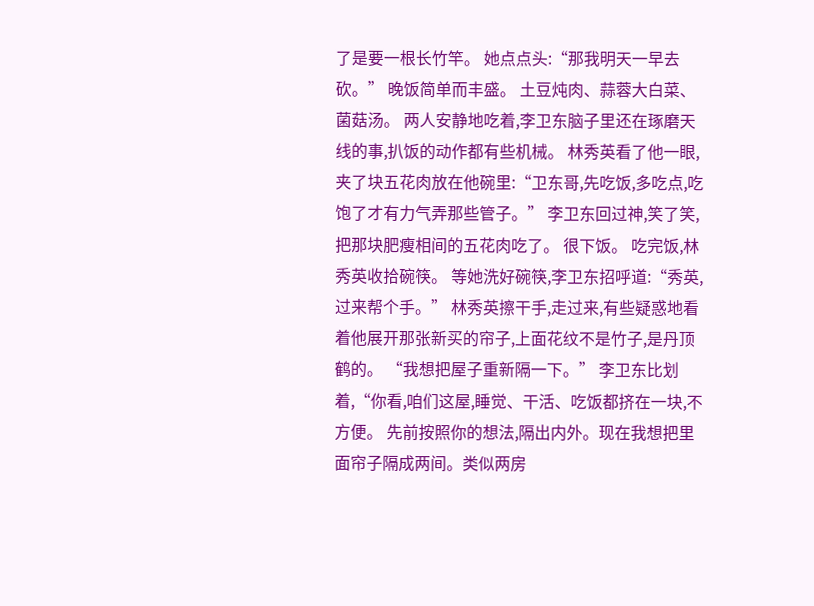了是要一根长竹竿。 她点点头:“那我明天一早去砍。” 晚饭简单而丰盛。 土豆炖肉、蒜蓉大白菜、菌菇汤。 两人安静地吃着,李卫东脑子里还在琢磨天线的事,扒饭的动作都有些机械。 林秀英看了他一眼,夹了块五花肉放在他碗里:“卫东哥,先吃饭,多吃点,吃饱了才有力气弄那些管子。” 李卫东回过神,笑了笑,把那块肥瘦相间的五花肉吃了。 很下饭。 吃完饭,林秀英收拾碗筷。 等她洗好碗筷,李卫东招呼道:“秀英,过来帮个手。” 林秀英擦干手,走过来,有些疑惑地看着他展开那张新买的帘子,上面花纹不是竹子,是丹顶鹤的。 “我想把屋子重新隔一下。” 李卫东比划着,“你看,咱们这屋,睡觉、干活、吃饭都挤在一块,不方便。 先前按照你的想法,隔出内外。现在我想把里面帘子隔成两间。类似两房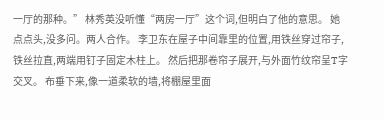一厅的那种。” 林秀英没听懂“两房一厅”这个词,但明白了他的意思。 她点点头,没多问。两人合作。 李卫东在屋子中间靠里的位置,用铁丝穿过帘子,铁丝拉直,两端用钉子固定木柱上。 然后把那卷帘子展开,与外面竹纹帘呈T字交叉。 布垂下来,像一道柔软的墙,将棚屋里面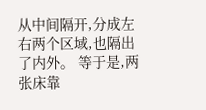从中间隔开,分成左右两个区域,也隔出了内外。 等于是,两张床靠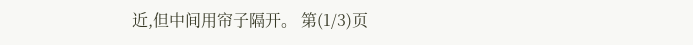近,但中间用帘子隔开。 第(1/3)页